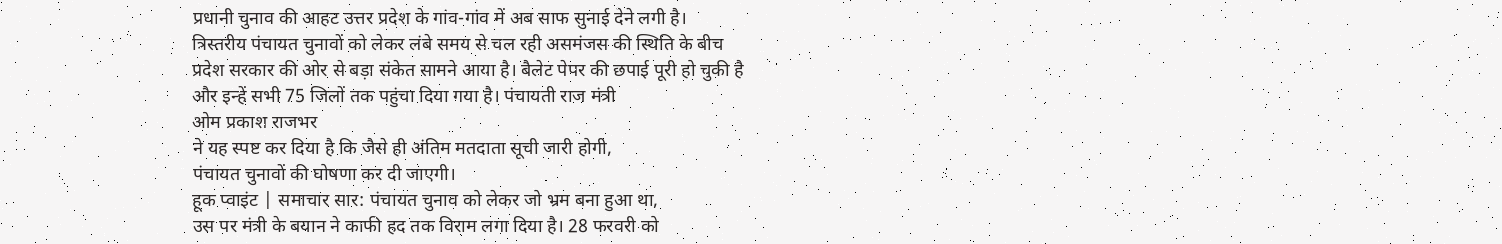प्रधानी चुनाव की आहट उत्तर प्रदेश के गांव-गांव में अब साफ सुनाई देने लगी है।
त्रिस्तरीय पंचायत चुनावों को लेकर लंबे समय से चल रही असमंजस की स्थिति के बीच
प्रदेश सरकार की ओर से बड़ा संकेत सामने आया है। बैलेट पेपर की छपाई पूरी हो चुकी है
और इन्हें सभी 75 जिलों तक पहुंचा दिया गया है। पंचायती राज मंत्री
ओम प्रकाश राजभर
ने यह स्पष्ट कर दिया है कि जैसे ही अंतिम मतदाता सूची जारी होगी,
पंचायत चुनावों की घोषणा कर दी जाएगी।
हूक प्वाइंट | समाचार सार: पंचायत चुनाव को लेकर जो भ्रम बना हुआ था,
उस पर मंत्री के बयान ने काफी हद तक विराम लगा दिया है। 28 फरवरी को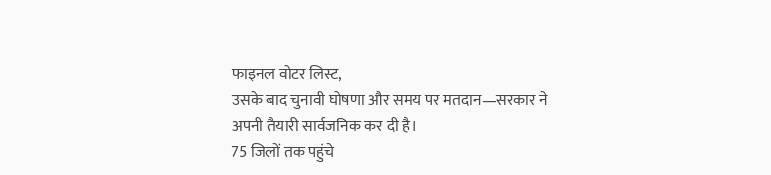फाइनल वोटर लिस्ट,
उसके बाद चुनावी घोषणा और समय पर मतदान—सरकार ने अपनी तैयारी सार्वजनिक कर दी है।
75 जिलों तक पहुंचे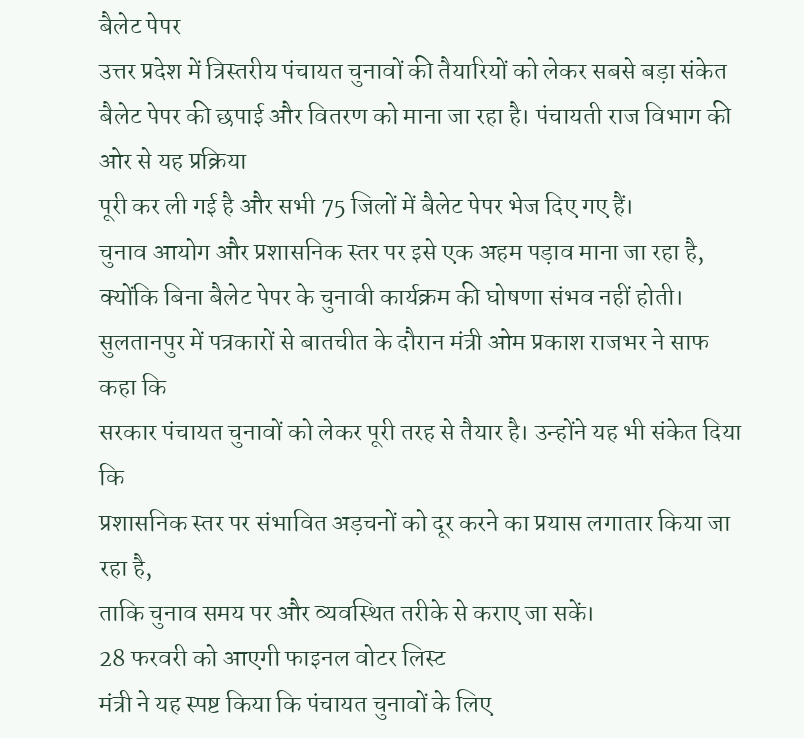बैलेट पेपर
उत्तर प्रदेश में त्रिस्तरीय पंचायत चुनावों की तैयारियों को लेकर सबसे बड़ा संकेत
बैलेट पेपर की छपाई और वितरण को माना जा रहा है। पंचायती राज विभाग की ओर से यह प्रक्रिया
पूरी कर ली गई है और सभी 75 जिलों में बैलेट पेपर भेज दिए गए हैं।
चुनाव आयोग और प्रशासनिक स्तर पर इसे एक अहम पड़ाव माना जा रहा है,
क्योंकि बिना बैलेट पेपर के चुनावी कार्यक्रम की घोषणा संभव नहीं होती।
सुलतानपुर में पत्रकारों से बातचीत के दौरान मंत्री ओम प्रकाश राजभर ने साफ कहा कि
सरकार पंचायत चुनावों को लेकर पूरी तरह से तैयार है। उन्होंने यह भी संकेत दिया कि
प्रशासनिक स्तर पर संभावित अड़चनों को दूर करने का प्रयास लगातार किया जा रहा है,
ताकि चुनाव समय पर और व्यवस्थित तरीके से कराए जा सकें।
28 फरवरी को आएगी फाइनल वोटर लिस्ट
मंत्री ने यह स्पष्ट किया कि पंचायत चुनावों के लिए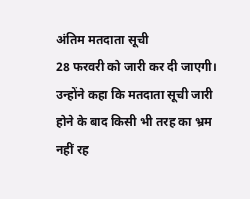अंतिम मतदाता सूची
28 फरवरी को जारी कर दी जाएगी।
उन्होंने कहा कि मतदाता सूची जारी होने के बाद किसी भी तरह का भ्रम नहीं रह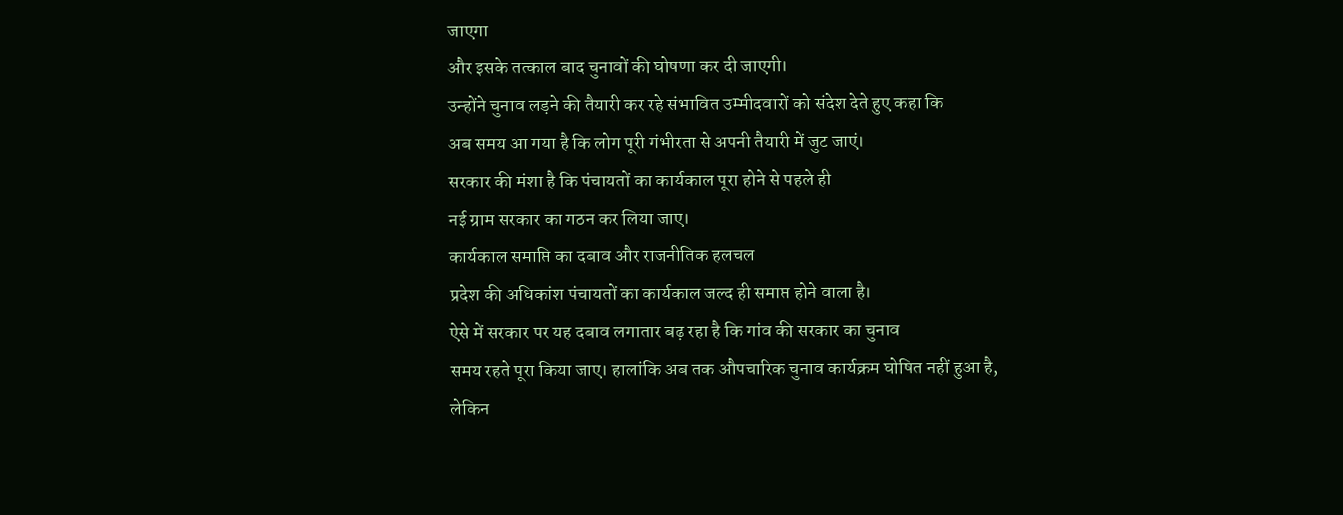जाएगा
और इसके तत्काल बाद चुनावों की घोषणा कर दी जाएगी।
उन्होंने चुनाव लड़ने की तैयारी कर रहे संभावित उम्मीदवारों को संदेश देते हुए कहा कि
अब समय आ गया है कि लोग पूरी गंभीरता से अपनी तैयारी में जुट जाएं।
सरकार की मंशा है कि पंचायतों का कार्यकाल पूरा होने से पहले ही
नई ग्राम सरकार का गठन कर लिया जाए।
कार्यकाल समाप्ति का दबाव और राजनीतिक हलचल
प्रदेश की अधिकांश पंचायतों का कार्यकाल जल्द ही समाप्त होने वाला है।
ऐसे में सरकार पर यह दबाव लगातार बढ़ रहा है कि गांव की सरकार का चुनाव
समय रहते पूरा किया जाए। हालांकि अब तक औपचारिक चुनाव कार्यक्रम घोषित नहीं हुआ है,
लेकिन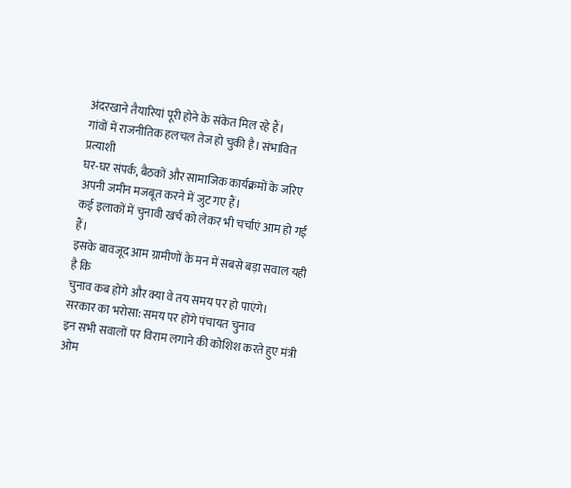अंदरखाने तैयारियां पूरी होने के संकेत मिल रहे हैं।
गांवों में राजनीतिक हलचल तेज हो चुकी है। संभावित प्रत्याशी
घर-घर संपर्क, बैठकों और सामाजिक कार्यक्रमों के जरिए अपनी जमीन मजबूत करने में जुट गए हैं।
कई इलाकों में चुनावी खर्च को लेकर भी चर्चाएं आम हो गई हैं।
इसके बावजूद आम ग्रामीणों के मन में सबसे बड़ा सवाल यही है कि
चुनाव कब होंगे और क्या वे तय समय पर हो पाएंगे।
सरकार का भरोसा: समय पर होंगे पंचायत चुनाव
इन सभी सवालों पर विराम लगाने की कोशिश करते हुए मंत्री ओम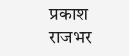प्रकाश राजभर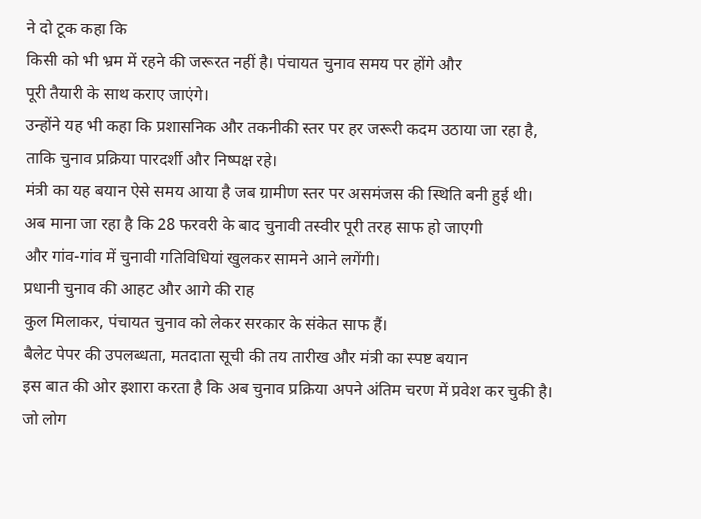ने दो टूक कहा कि
किसी को भी भ्रम में रहने की जरूरत नहीं है। पंचायत चुनाव समय पर होंगे और
पूरी तैयारी के साथ कराए जाएंगे।
उन्होंने यह भी कहा कि प्रशासनिक और तकनीकी स्तर पर हर जरूरी कदम उठाया जा रहा है,
ताकि चुनाव प्रक्रिया पारदर्शी और निष्पक्ष रहे।
मंत्री का यह बयान ऐसे समय आया है जब ग्रामीण स्तर पर असमंजस की स्थिति बनी हुई थी।
अब माना जा रहा है कि 28 फरवरी के बाद चुनावी तस्वीर पूरी तरह साफ हो जाएगी
और गांव-गांव में चुनावी गतिविधियां खुलकर सामने आने लगेंगी।
प्रधानी चुनाव की आहट और आगे की राह
कुल मिलाकर, पंचायत चुनाव को लेकर सरकार के संकेत साफ हैं।
बैलेट पेपर की उपलब्धता, मतदाता सूची की तय तारीख और मंत्री का स्पष्ट बयान
इस बात की ओर इशारा करता है कि अब चुनाव प्रक्रिया अपने अंतिम चरण में प्रवेश कर चुकी है।
जो लोग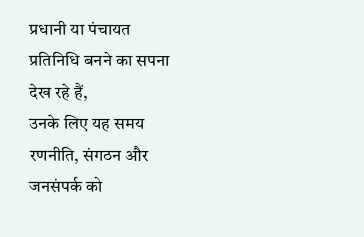प्रधानी या पंचायत प्रतिनिधि बनने का सपना देख रहे हैं,
उनके लिए यह समय रणनीति, संगठन और जनसंपर्क को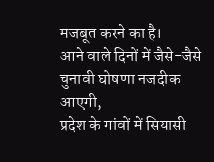मजबूत करने का है।
आने वाले दिनों में जैसे-जैसे चुनावी घोषणा नजदीक आएगी,
प्रदेश के गांवों में सियासी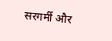सरगर्मी और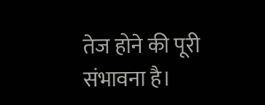तेज होने की पूरी संभावना है।